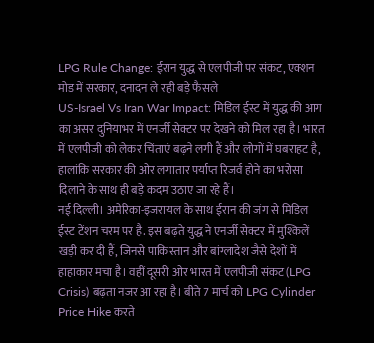LPG Rule Change: ईरान युद्ध से एलपीजी पर संकट, एक्शन मोड में सरकार, दनादन ले रही बड़े फैसले
US-Israel Vs Iran War Impact: मिडिल ईस्ट में युद्ध की आग का असर दुनियाभर में एनर्जी सेक्टर पर देखने को मिल रहा है। भारत में एलपीजी को लेकर चिंताएं बढ़ने लगी हैं और लोगों में घबराहट है, हालांकि सरकार की ओर लगातार पर्याप्त रिजर्व होने का भरोसा दिलाने के साथ ही बड़े कदम उठाए जा रहे हैं।
नई दिल्ली। अमेरिका-इजरायल के साथ ईरान की जंग से मिडिल ईस्ट टेंशन चरम पर है. इस बढ़ते युद्ध ने एनर्जी सेक्टर में मुश्किलें खड़ी कर दी हैं, जिनसे पाकिस्तान और बांग्लादेश जैसे देशों में हाहाकार मचा है। वहीं दूसरी ओर भारत में एलपीजी संकट (LPG Crisis) बढ़ता नजर आ रहा है। बीते 7 मार्च को LPG Cylinder Price Hike करते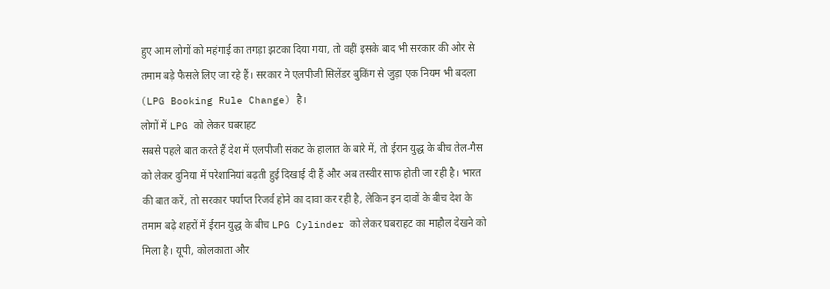हुए आम लोगों को महंगाई का तगड़ा झटका दिया गया, तो वहीं इसके बाद भी सरकार की ओर से तमाम बड़े फैसले लिए जा रहे हैं। सरकार ने एलपीजी सिलेंडर बुकिंग से जुड़ा एक नियम भी बदला (LPG Booking Rule Change) है।
लोगों में LPG को लेकर घबराहट
सबसे पहले बात करते हैं देश में एलपीजी संकट के हालात के बारे में, तो ईरान युद्ध के बीच तेल-गैस को लेकर दुनिया में परेशानियां बढ़ती हुई दिखाई दी हैं और अब तस्वीर साफ होती जा रही है। भारत की बात करें, तो सरकार पर्याप्त रिजर्व होने का दावा कर रही है, लेकिन इन दावों के बीच देश के तमाम बढ़े शहरों में ईरान युद्ध के बीच LPG Cylinder को लेकर घबराहट का माहौल देखने को मिला है। यूपी, कोलकाता और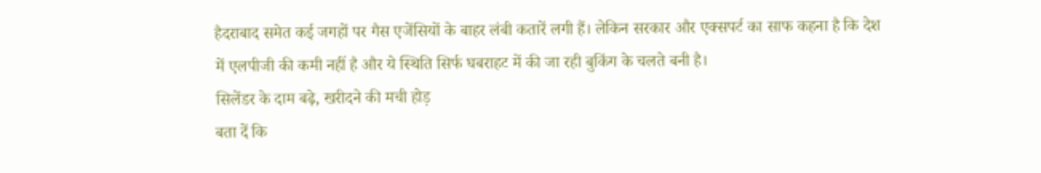हैदराबाद समेत कई जगहों पर गैस एजेंसियों के बाहर लंबी कतारें लगी हैं। लेकिन सरकार और एक्सपर्ट का साफ कहना है कि देश में एलपीजी की कमी नहीं है और ये स्थिति सिर्फ घबराहट में की जा रही बुकिंग के चलते बनी है।
सिलेंडर के दाम बढ़े, खरीदने की मची होड़
बता दें कि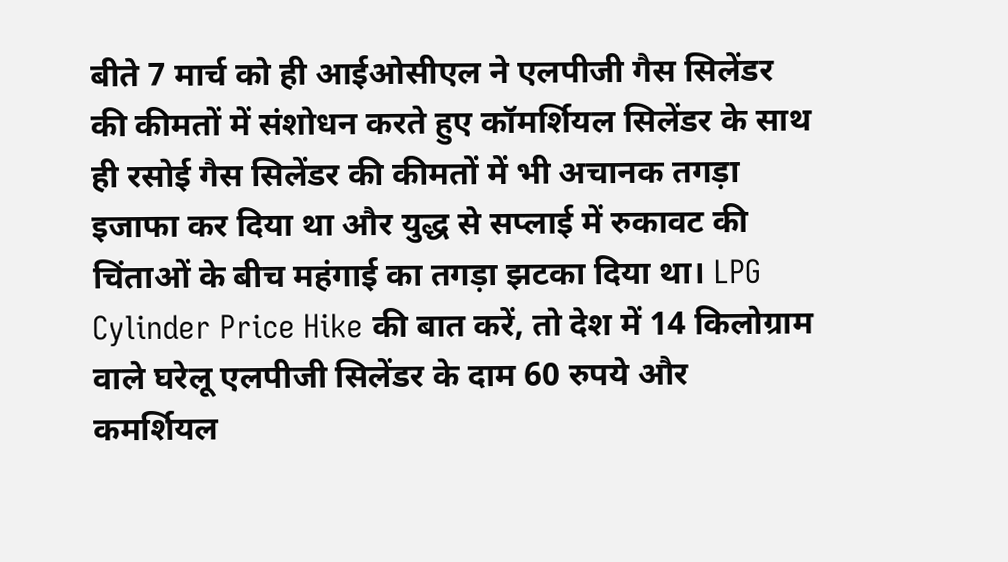बीते 7 मार्च को ही आईओसीएल ने एलपीजी गैस सिलेंडर की कीमतों में संशोधन करते हुए कॉमर्शियल सिलेंडर के साथ ही रसोई गैस सिलेंडर की कीमतों में भी अचानक तगड़ा इजाफा कर दिया था और युद्ध से सप्लाई में रुकावट की चिंताओं के बीच महंगाई का तगड़ा झटका दिया था। LPG Cylinder Price Hike की बात करें, तो देश में 14 किलोग्राम वाले घरेलू एलपीजी सिलेंडर के दाम 60 रुपये और कमर्शियल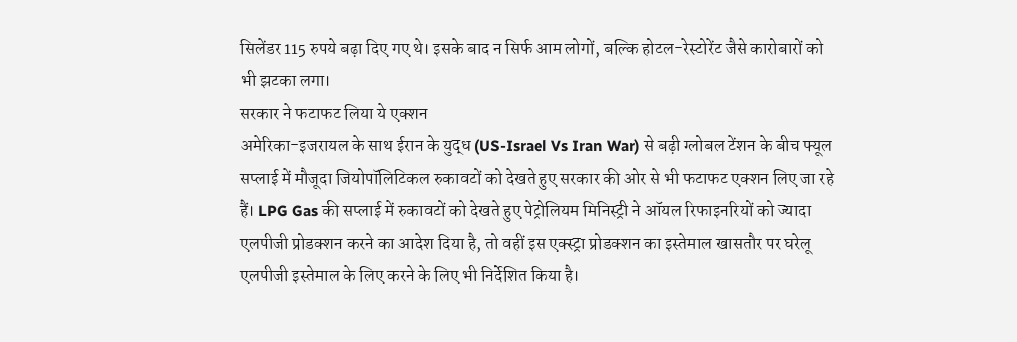सिलेंडर 115 रुपये बढ़ा दिए गए थे। इसके बाद न सिर्फ आम लोगों, बल्कि होटल-रेस्टोरेंट जैसे कारोबारों को भी झटका लगा।
सरकार ने फटाफट लिया ये एक्शन
अमेरिका-इजरायल के साथ ईरान के युद्ध (US-Israel Vs Iran War) से बढ़ी ग्लोबल टेंशन के बीच फ्यूल सप्लाई में मौजूदा जियोपॉलिटिकल रुकावटों को देखते हुए सरकार की ओर से भी फटाफट एक्शन लिए जा रहे हैं। LPG Gas की सप्लाई में रुकावटों को देखते हुए पेट्रोलियम मिनिस्ट्री ने ऑयल रिफाइनरियों को ज्यादा एलपीजी प्रोडक्शन करने का आदेश दिया है, तो वहीं इस एक्स्ट्रा प्रोडक्शन का इस्तेमाल खासतौर पर घरेलू एलपीजी इस्तेमाल के लिए करने के लिए भी निर्देशित किया है।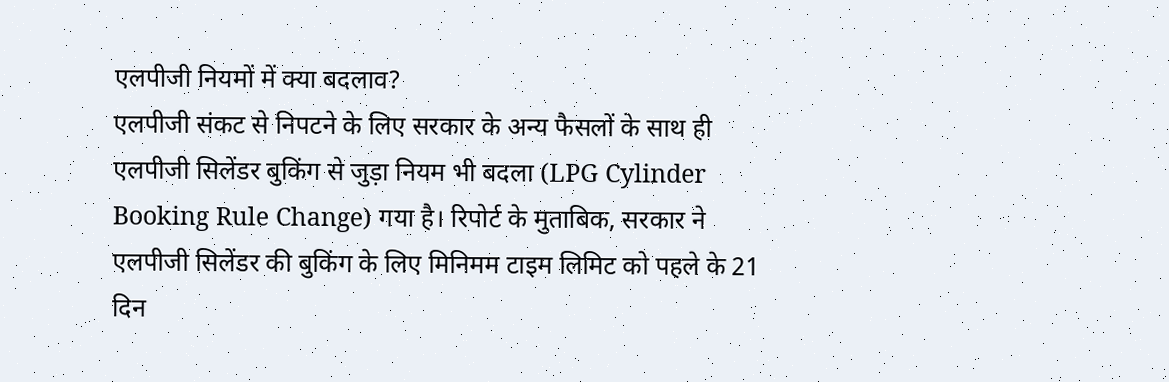एलपीजी नियमों में क्या बदलाव?
एलपीजी संकट से निपटने के लिए सरकार के अन्य फैसलों के साथ ही एलपीजी सिलेंडर बुकिंग से जुड़ा नियम भी बदला (LPG Cylinder Booking Rule Change) गया है। रिपोर्ट के मुताबिक, सरकार ने एलपीजी सिलेंडर की बुकिंग के लिए मिनिमम टाइम लिमिट को पहले के 21 दिन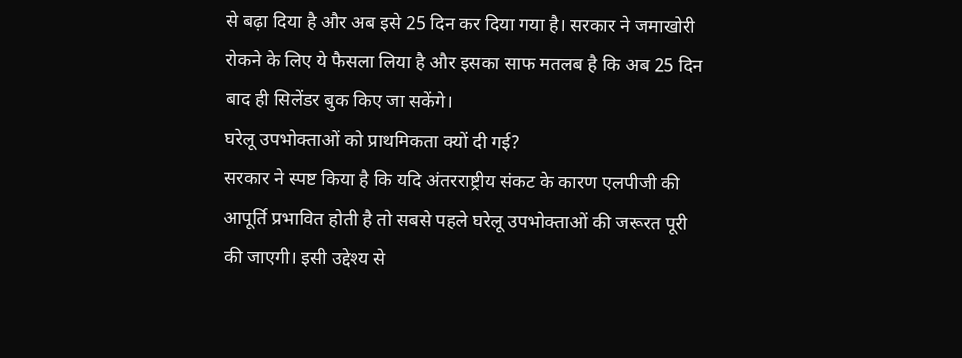से बढ़ा दिया है और अब इसे 25 दिन कर दिया गया है। सरकार ने जमाखोरी रोकने के लिए ये फैसला लिया है और इसका साफ मतलब है कि अब 25 दिन बाद ही सिलेंडर बुक किए जा सकेंगे।
घरेलू उपभोक्ताओं को प्राथमिकता क्यों दी गई?
सरकार ने स्पष्ट किया है कि यदि अंतरराष्ट्रीय संकट के कारण एलपीजी की आपूर्ति प्रभावित होती है तो सबसे पहले घरेलू उपभोक्ताओं की जरूरत पूरी की जाएगी। इसी उद्देश्य से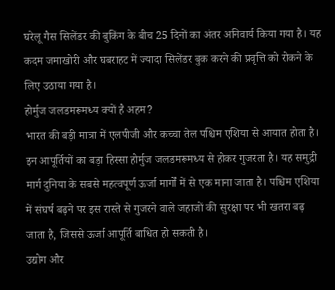घरेलू गैस सिलेंडर की बुकिंग के बीच 25 दिनों का अंतर अनिवार्य किया गया है। यह कदम जमाखोरी और घबराहट में ज्यादा सिलेंडर बुक करने की प्रवृत्ति को रोकने के लिए उठाया गया है।
होर्मुज जलडमरूमध्य क्यों है अहम?
भारत की बड़ी मात्रा में एलपीजी और कच्चा तेल पश्चिम एशिया से आयात होता है। इन आपूर्तियों का बड़ा हिस्सा होर्मुज जलडमरूमध्य से होकर गुजरता है। यह समुद्री मार्ग दुनिया के सबसे महत्वपूर्ण ऊर्जा मार्गों में से एक माना जाता है। पश्चिम एशिया में संघर्ष बढ़ने पर इस रास्ते से गुजरने वाले जहाजों की सुरक्षा पर भी खतरा बढ़ जाता है, जिससे ऊर्जा आपूर्ति बाधित हो सकती है।
उद्योग और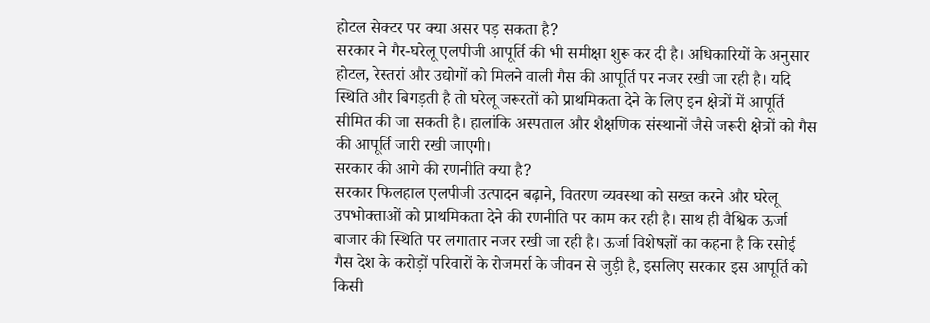होटल सेक्टर पर क्या असर पड़ सकता है?
सरकार ने गैर-घरेलू एलपीजी आपूर्ति की भी समीक्षा शुरू कर दी है। अधिकारियों के अनुसार होटल, रेस्तरां और उद्योगों को मिलने वाली गैस की आपूर्ति पर नजर रखी जा रही है। यदि स्थिति और बिगड़ती है तो घरेलू जरूरतों को प्राथमिकता देने के लिए इन क्षेत्रों में आपूर्ति सीमित की जा सकती है। हालांकि अस्पताल और शैक्षणिक संस्थानों जैसे जरूरी क्षेत्रों को गैस की आपूर्ति जारी रखी जाएगी।
सरकार की आगे की रणनीति क्या है?
सरकार फिलहाल एलपीजी उत्पादन बढ़ाने, वितरण व्यवस्था को सख्त करने और घरेलू उपभोक्ताओं को प्राथमिकता देने की रणनीति पर काम कर रही है। साथ ही वैश्विक ऊर्जा बाजार की स्थिति पर लगातार नजर रखी जा रही है। ऊर्जा विशेषज्ञों का कहना है कि रसोई गैस देश के करोड़ों परिवारों के रोजमर्रा के जीवन से जुड़ी है, इसलिए सरकार इस आपूर्ति को किसी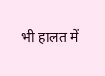भी हालत में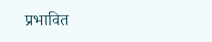प्रभावित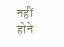नहीं होने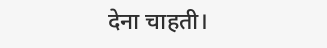देना चाहती।